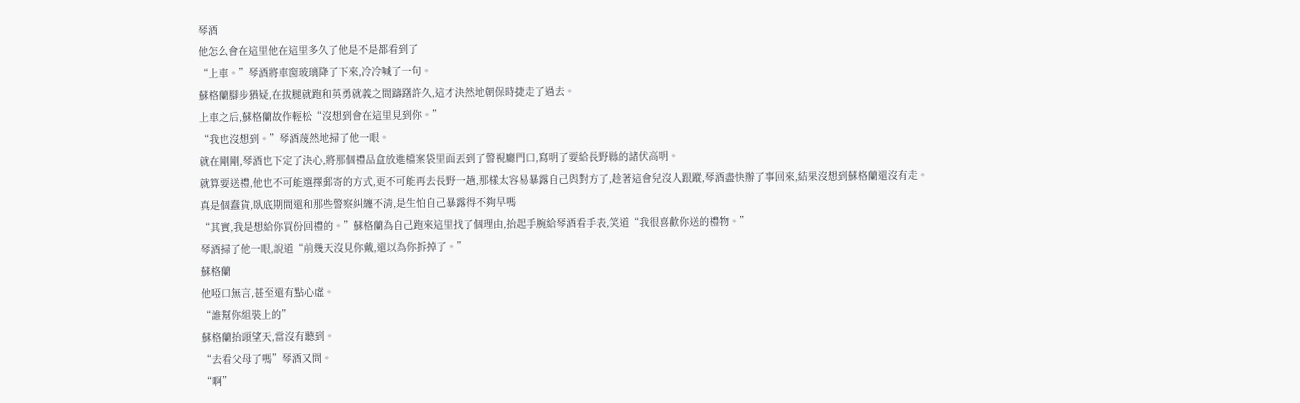琴酒
他怎么會在這里他在這里多久了他是不是都看到了
“上車。”琴酒將車窗玻璃降了下來,冷冷喊了一句。
蘇格蘭腳步猶疑,在拔腿就跑和英勇就義之間躊躇許久,這才決然地朝保時捷走了過去。
上車之后,蘇格蘭故作輕松“沒想到會在這里見到你。”
“我也沒想到。”琴酒蔑然地掃了他一眼。
就在剛剛,琴酒也下定了決心,將那個禮品盒放進檔案袋里面丟到了警視廳門口,寫明了要給長野縣的諸伏高明。
就算要送禮,他也不可能選擇郵寄的方式,更不可能再去長野一趟,那樣太容易暴露自己與對方了,趁著這會兒沒人跟蹤,琴酒盡快辦了事回來,結果沒想到蘇格蘭還沒有走。
真是個蠢貨,臥底期間還和那些警察糾纏不清,是生怕自己暴露得不夠早嗎
“其實,我是想給你買份回禮的。”蘇格蘭為自己跑來這里找了個理由,抬起手腕給琴酒看手表,笑道“我很喜歡你送的禮物。”
琴酒掃了他一眼,說道“前幾天沒見你戴,還以為你拆掉了。”
蘇格蘭
他啞口無言,甚至還有點心虛。
“誰幫你組裝上的”
蘇格蘭抬頭望天,當沒有聽到。
“去看父母了嗎”琴酒又問。
“啊”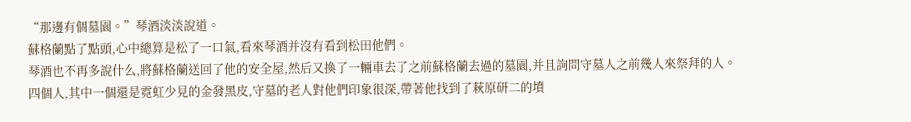“那邊有個墓園。”琴酒淡淡說道。
蘇格蘭點了點頭,心中總算是松了一口氣,看來琴酒并沒有看到松田他們。
琴酒也不再多說什么,將蘇格蘭送回了他的安全屋,然后又換了一輛車去了之前蘇格蘭去過的墓園,并且詢問守墓人之前幾人來祭拜的人。
四個人,其中一個還是霓虹少見的金發黑皮,守墓的老人對他們印象很深,帶著他找到了萩原研二的墳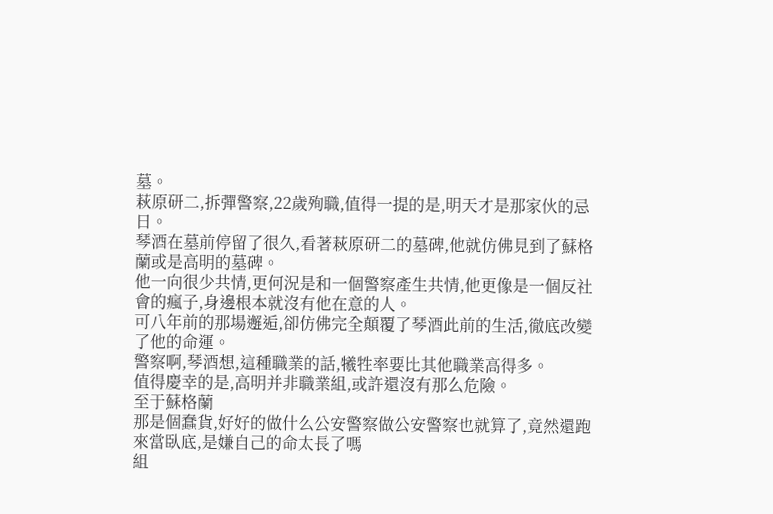墓。
萩原研二,拆彈警察,22歲殉職,值得一提的是,明天才是那家伙的忌日。
琴酒在墓前停留了很久,看著萩原研二的墓碑,他就仿佛見到了蘇格蘭或是高明的墓碑。
他一向很少共情,更何況是和一個警察產生共情,他更像是一個反社會的瘋子,身邊根本就沒有他在意的人。
可八年前的那場邂逅,卻仿佛完全顛覆了琴酒此前的生活,徹底改變了他的命運。
警察啊,琴酒想,這種職業的話,犧牲率要比其他職業高得多。
值得慶幸的是,高明并非職業組,或許還沒有那么危險。
至于蘇格蘭
那是個蠢貨,好好的做什么公安警察做公安警察也就算了,竟然還跑來當臥底,是嫌自己的命太長了嗎
組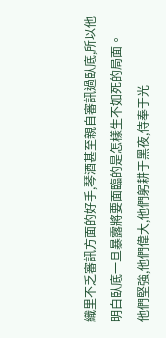織里不乏審訊方面的好手,琴酒甚至親自審訊過臥底,所以他明白臥底一旦暴露將要面臨的是怎樣生不如死的局面。
他們堅強,他們偉大,他們躬耕于黑夜,侍奉于光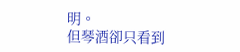明。
但琴酒卻只看到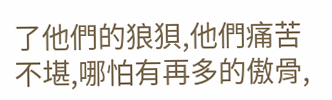了他們的狼狽,他們痛苦不堪,哪怕有再多的傲骨,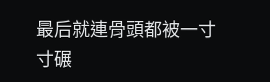最后就連骨頭都被一寸寸碾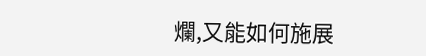爛,又能如何施展